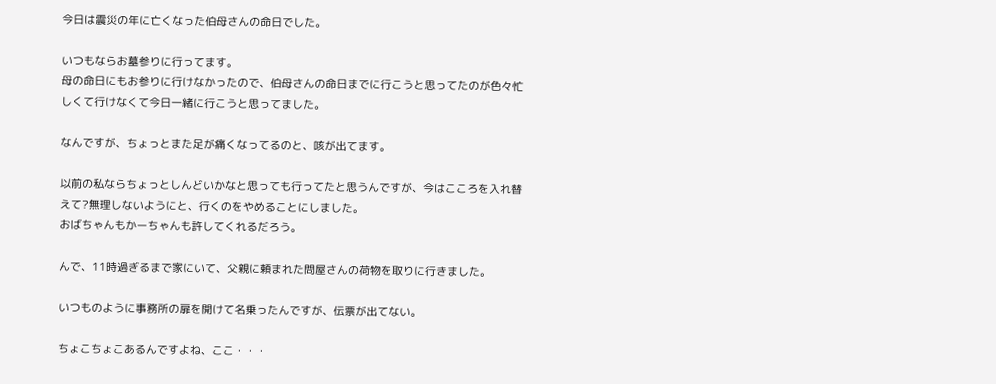今日は震災の年に亡くなった伯母さんの命日でした。

いつもならお墓参りに行ってます。
母の命日にもお参りに行けなかったので、伯母さんの命日までに行こうと思ってたのが色々忙しくて行けなくて今日一緒に行こうと思ってました。

なんですが、ちょっとまた足が痛くなってるのと、咳が出てます。

以前の私ならちょっとしんどいかなと思っても行ってたと思うんですが、今はこころを入れ替えて?無理しないようにと、行くのをやめることにしました。
おばちゃんもかーちゃんも許してくれるだろう。

んで、11時過ぎるまで家にいて、父親に頼まれた問屋さんの荷物を取りに行きました。

いつものように事務所の扉を開けて名乗ったんですが、伝票が出てない。

ちょこちょこあるんですよね、ここ・・・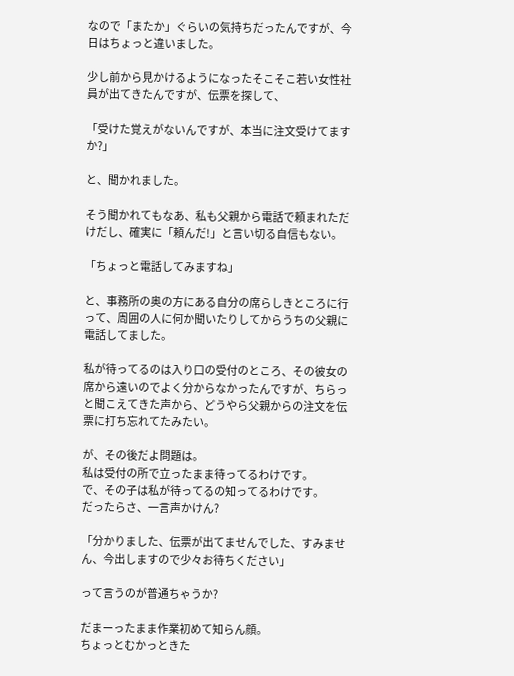なので「またか」ぐらいの気持ちだったんですが、今日はちょっと違いました。

少し前から見かけるようになったそこそこ若い女性社員が出てきたんですが、伝票を探して、

「受けた覚えがないんですが、本当に注文受けてますか?」

と、聞かれました。

そう聞かれてもなあ、私も父親から電話で頼まれただけだし、確実に「頼んだ!」と言い切る自信もない。

「ちょっと電話してみますね」

と、事務所の奥の方にある自分の席らしきところに行って、周囲の人に何か聞いたりしてからうちの父親に電話してました。

私が待ってるのは入り口の受付のところ、その彼女の席から遠いのでよく分からなかったんですが、ちらっと聞こえてきた声から、どうやら父親からの注文を伝票に打ち忘れてたみたい。

が、その後だよ問題は。
私は受付の所で立ったまま待ってるわけです。
で、その子は私が待ってるの知ってるわけです。
だったらさ、一言声かけん?

「分かりました、伝票が出てませんでした、すみません、今出しますので少々お待ちください」

って言うのが普通ちゃうか?

だまーったまま作業初めて知らん顔。
ちょっとむかっときた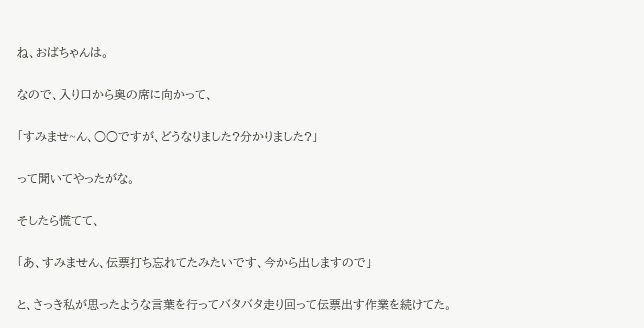ね、おばちゃんは。

なので、入り口から奥の席に向かって、

「すみませ~ん、○○ですが、どうなりました?分かりました?」

って聞いてやったがな。

そしたら慌てて、

「あ、すみません、伝票打ち忘れてたみたいです、今から出しますので」

と、さっき私が思ったような言葉を行ってバタバタ走り回って伝票出す作業を続けてた。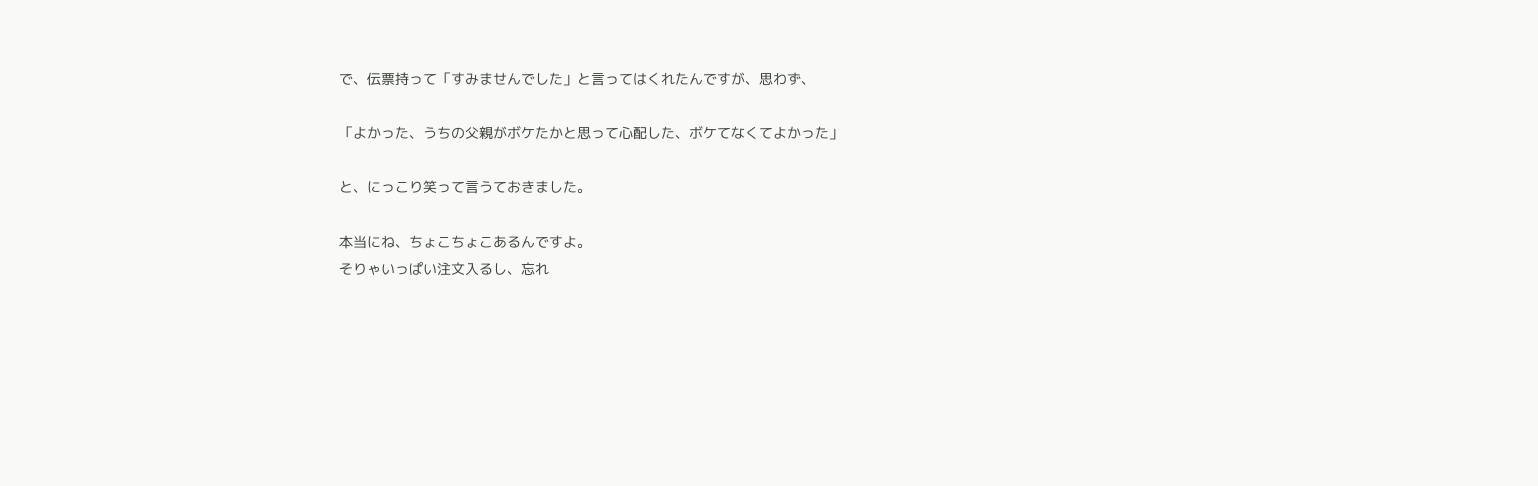で、伝票持って「すみませんでした」と言ってはくれたんですが、思わず、

「よかった、うちの父親がボケたかと思って心配した、ボケてなくてよかった」

と、にっこり笑って言うておきました。

本当にね、ちょこちょこあるんですよ。
そりゃいっぱい注文入るし、忘れ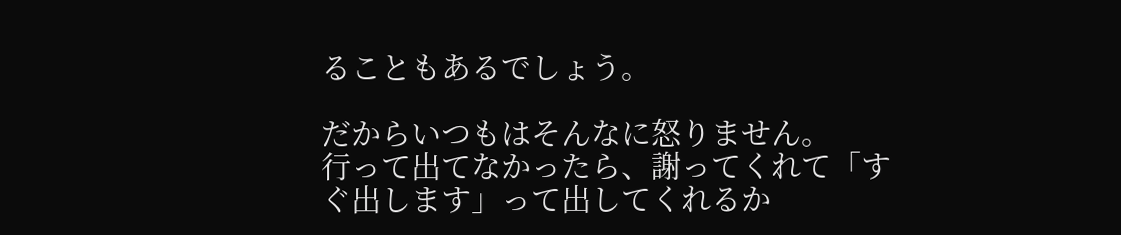ることもあるでしょう。

だからいつもはそんなに怒りません。
行って出てなかったら、謝ってくれて「すぐ出します」って出してくれるか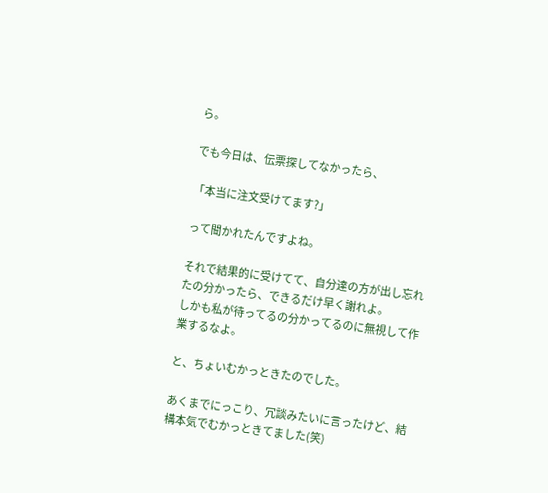ら。

でも今日は、伝票探してなかったら、

「本当に注文受けてます?」

って聞かれたんですよね。

それで結果的に受けてて、自分達の方が出し忘れたの分かったら、できるだけ早く謝れよ。
しかも私が待ってるの分かってるのに無視して作業するなよ。

と、ちょいむかっときたのでした。

あくまでにっこり、冗談みたいに言ったけど、結構本気でむかっときてました(笑)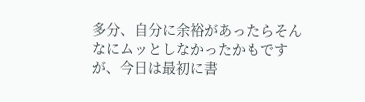多分、自分に余裕があったらそんなにムッとしなかったかもですが、今日は最初に書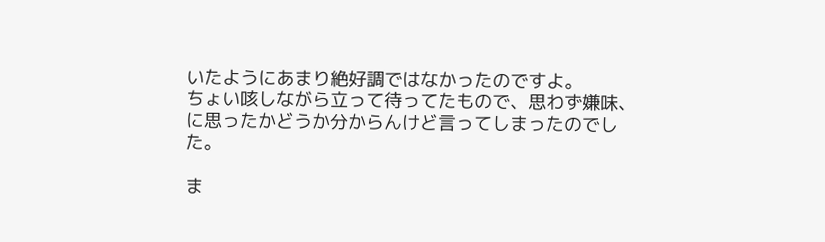いたようにあまり絶好調ではなかったのですよ。
ちょい咳しながら立って待ってたもので、思わず嫌味、に思ったかどうか分からんけど言ってしまったのでした。

ま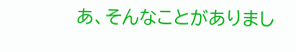あ、そんなことがありまし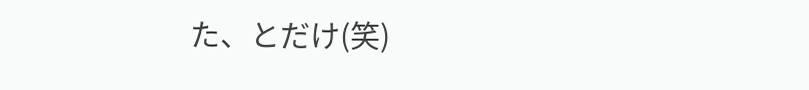た、とだけ(笑)